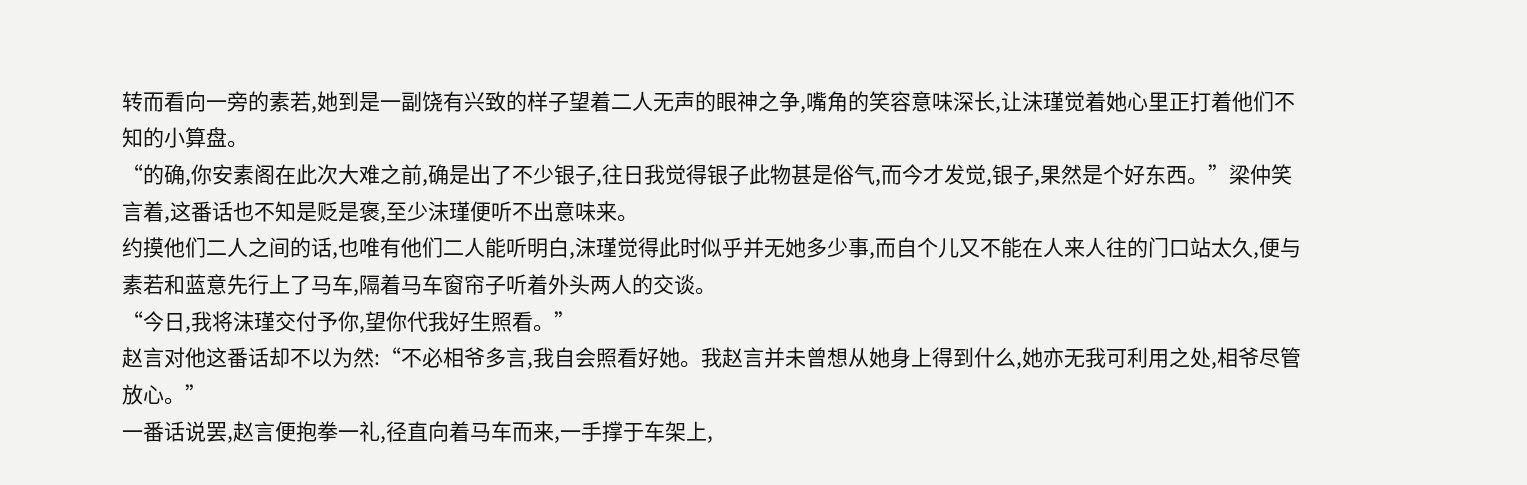转而看向一旁的素若,她到是一副饶有兴致的样子望着二人无声的眼神之争,嘴角的笑容意味深长,让沫瑾觉着她心里正打着他们不知的小算盘。
“的确,你安素阁在此次大难之前,确是出了不少银子,往日我觉得银子此物甚是俗气,而今才发觉,银子,果然是个好东西。”梁仲笑言着,这番话也不知是贬是褒,至少沫瑾便听不出意味来。
约摸他们二人之间的话,也唯有他们二人能听明白,沫瑾觉得此时似乎并无她多少事,而自个儿又不能在人来人往的门口站太久,便与素若和蓝意先行上了马车,隔着马车窗帘子听着外头两人的交谈。
“今日,我将沫瑾交付予你,望你代我好生照看。”
赵言对他这番话却不以为然:“不必相爷多言,我自会照看好她。我赵言并未曾想从她身上得到什么,她亦无我可利用之处,相爷尽管放心。”
一番话说罢,赵言便抱拳一礼,径直向着马车而来,一手撑于车架上,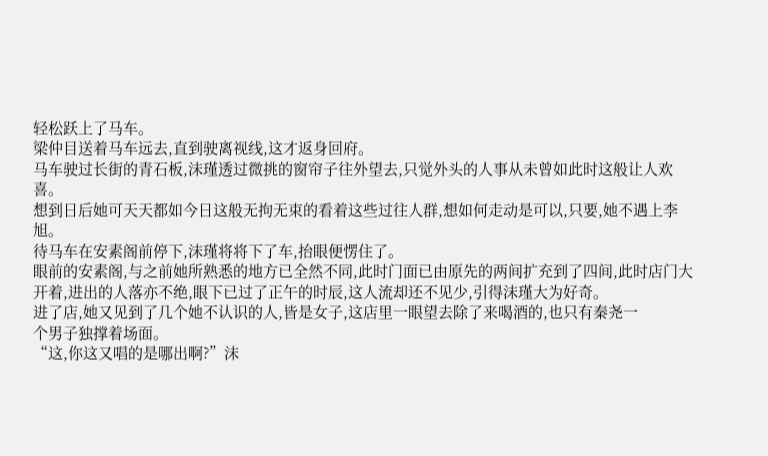轻松跃上了马车。
梁仲目送着马车远去,直到驶离视线,这才返身回府。
马车驶过长街的青石板,沫瑾透过微挑的窗帘子往外望去,只觉外头的人事从未曾如此时这般让人欢喜。
想到日后她可天天都如今日这般无拘无束的看着这些过往人群,想如何走动是可以,只要,她不遇上李旭。
待马车在安素阁前停下,沫瑾将将下了车,抬眼便愣住了。
眼前的安素阁,与之前她所熟悉的地方已全然不同,此时门面已由原先的两间扩充到了四间,此时店门大开着,进出的人落亦不绝,眼下已过了正午的时辰,这人流却还不见少,引得沫瑾大为好奇。
进了店,她又见到了几个她不认识的人,皆是女子,这店里一眼望去除了来喝酒的,也只有秦尧一
个男子独撑着场面。
“这,你这又唱的是哪出啊?”沫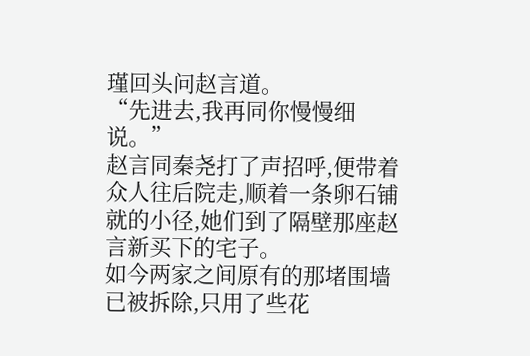瑾回头问赵言道。
“先进去,我再同你慢慢细说。”
赵言同秦尧打了声招呼,便带着众人往后院走,顺着一条卵石铺就的小径,她们到了隔壁那座赵言新买下的宅子。
如今两家之间原有的那堵围墙已被拆除,只用了些花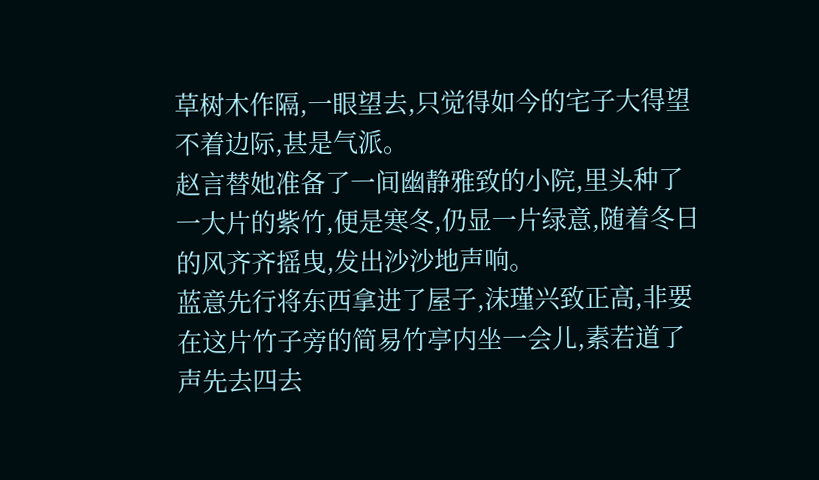草树木作隔,一眼望去,只觉得如今的宅子大得望不着边际,甚是气派。
赵言替她准备了一间幽静雅致的小院,里头种了一大片的紫竹,便是寒冬,仍显一片绿意,随着冬日的风齐齐摇曳,发出沙沙地声响。
蓝意先行将东西拿进了屋子,沫瑾兴致正高,非要在这片竹子旁的简易竹亭内坐一会儿,素若道了声先去四去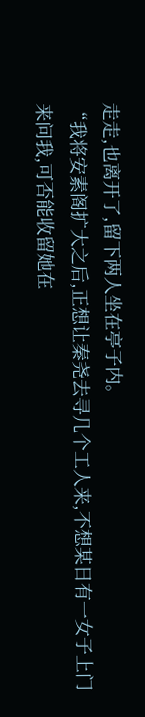走走,也离开了,留下两人坐在亭子内。
“我将安素阁扩大之后,正想让秦尧去寻几个工人来,不想某日有一女子上门来问我,可否能收留她在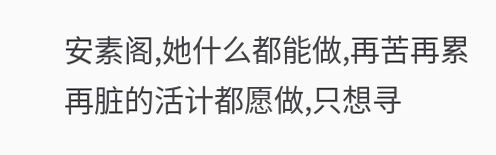安素阁,她什么都能做,再苦再累再脏的活计都愿做,只想寻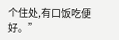个住处,有口饭吃便好。”